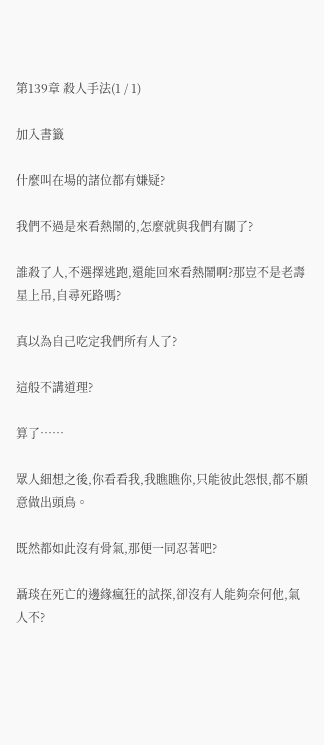第139章 殺人手法(1 / 1)

加入書籤

什麼叫在場的諸位都有嫌疑?

我們不過是來看熱鬧的,怎麼就與我們有關了?

誰殺了人,不選擇逃跑,還能回來看熱鬧啊?那豈不是老壽星上吊,自尋死路嗎?

真以為自己吃定我們所有人了?

這般不講道理?

算了……

眾人細想之後,你看看我,我瞧瞧你,只能彼此怨恨,都不願意做出頭鳥。

既然都如此沒有骨氣,那便一同忍著吧?

聶琰在死亡的邊緣瘋狂的試探,卻沒有人能夠奈何他,氣人不?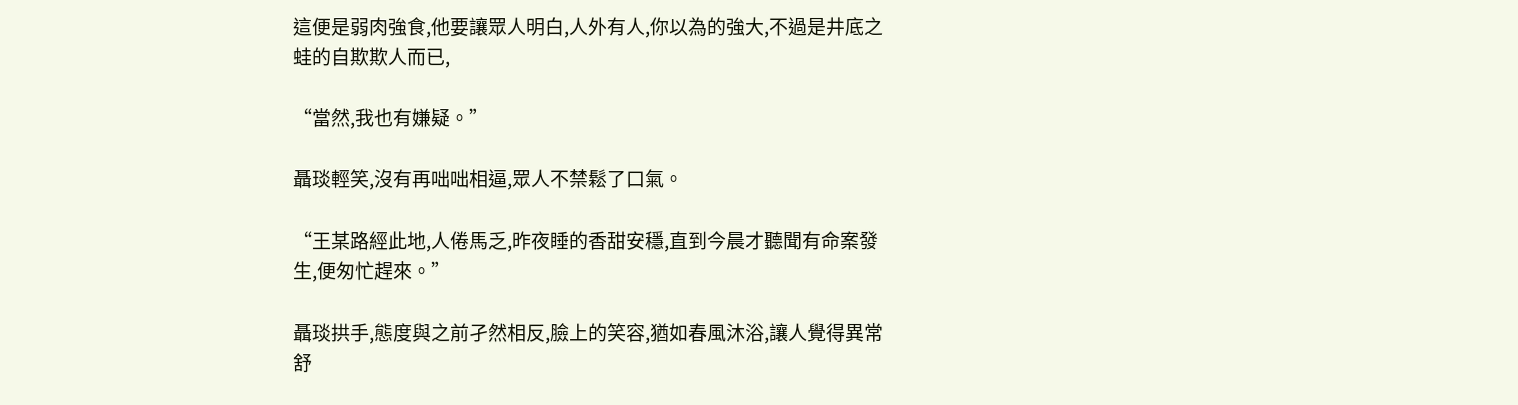這便是弱肉強食,他要讓眾人明白,人外有人,你以為的強大,不過是井底之蛙的自欺欺人而已,

“當然,我也有嫌疑。”

聶琰輕笑,沒有再咄咄相逼,眾人不禁鬆了口氣。

“王某路經此地,人倦馬乏,昨夜睡的香甜安穩,直到今晨才聽聞有命案發生,便匆忙趕來。”

聶琰拱手,態度與之前孑然相反,臉上的笑容,猶如春風沐浴,讓人覺得異常舒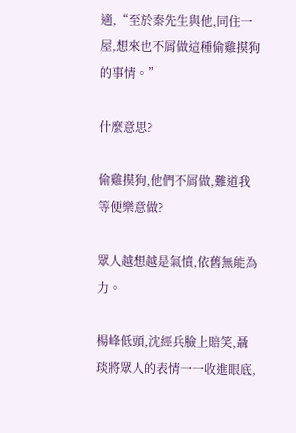適,“至於秦先生與他,同住一屋,想來也不屑做這種偷雞摸狗的事情。”

什麼意思?

偷雞摸狗,他們不屑做,難道我等便樂意做?

眾人越想越是氣憤,依舊無能為力。

楊峰低頭,沈經兵臉上賠笑,聶琰將眾人的表情一一收進眼底,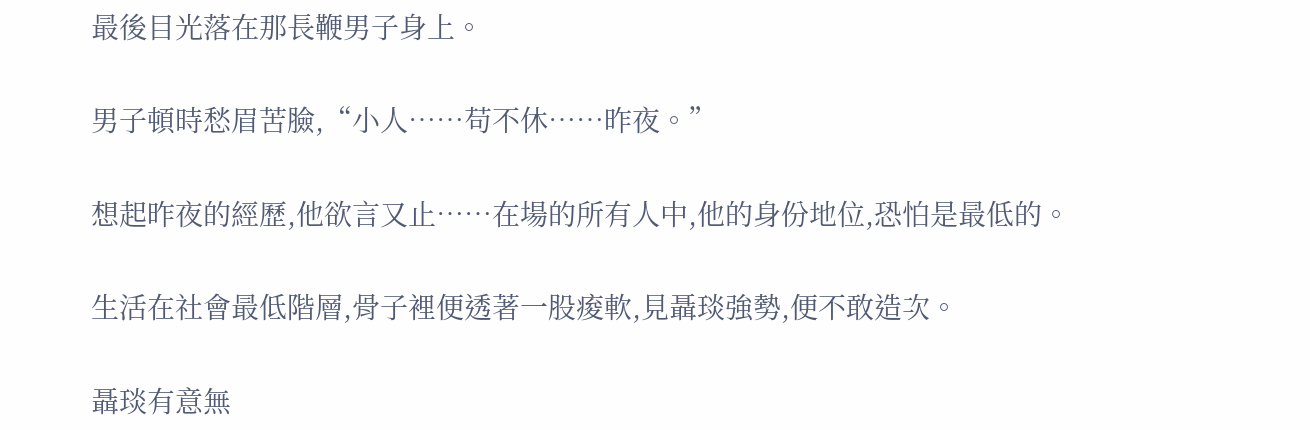最後目光落在那長鞭男子身上。

男子頓時愁眉苦臉,“小人……苟不休……昨夜。”

想起昨夜的經歷,他欲言又止……在場的所有人中,他的身份地位,恐怕是最低的。

生活在社會最低階層,骨子裡便透著一股痠軟,見聶琰強勢,便不敢造次。

聶琰有意無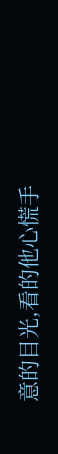意的目光,看的他心慌手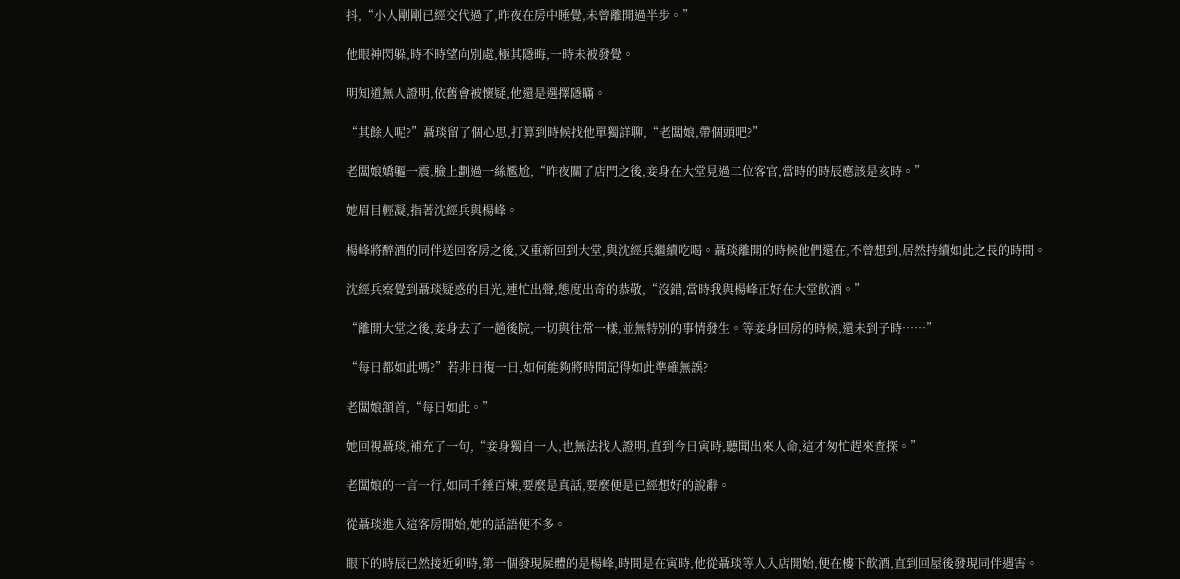抖,“小人剛剛已經交代過了,昨夜在房中睡覺,未曾離開過半步。”

他眼神閃躲,時不時望向別處,極其隱晦,一時未被發覺。

明知道無人證明,依舊會被懷疑,他還是選擇隱瞞。

“其餘人呢?”聶琰留了個心思,打算到時候找他單獨詳聊,“老闆娘,帶個頭吧?”

老闆娘嬌軀一震,臉上劃過一絲尷尬,“昨夜關了店門之後,妾身在大堂見過二位客官,當時的時辰應該是亥時。”

她眉目輕凝,指著沈經兵與楊峰。

楊峰將醉酒的同伴送回客房之後,又重新回到大堂,與沈經兵繼續吃喝。聶琰離開的時候他們還在,不曾想到,居然持續如此之長的時間。

沈經兵察覺到聶琰疑惑的目光,連忙出聲,態度出奇的恭敬,“沒錯,當時我與楊峰正好在大堂飲酒。”

“離開大堂之後,妾身去了一趟後院,一切與往常一樣,並無特別的事情發生。等妾身回房的時候,還未到子時……”

“每日都如此嗎?”若非日復一日,如何能夠將時間記得如此準確無誤?

老闆娘頷首,“每日如此。”

她回視聶琰,補充了一句,“妾身獨自一人,也無法找人證明,直到今日寅時,聽聞出來人命,這才匆忙趕來查探。”

老闆娘的一言一行,如同千錘百煉,要麼是真話,要麼便是已經想好的說辭。

從聶琰進入這客房開始,她的話語便不多。

眼下的時辰已然接近卯時,第一個發現屍體的是楊峰,時間是在寅時,他從聶琰等人入店開始,便在樓下飲酒,直到回屋後發現同伴遇害。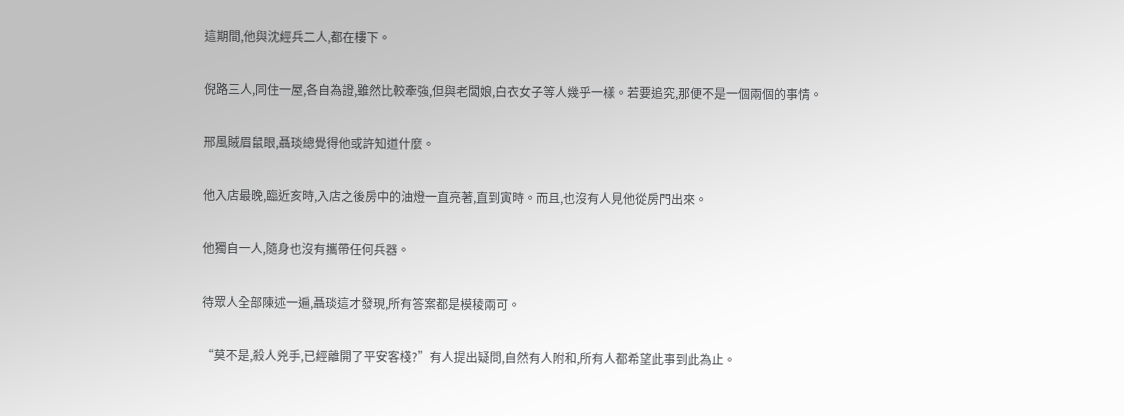這期間,他與沈經兵二人,都在樓下。

倪路三人,同住一屋,各自為證,雖然比較牽強,但與老闆娘,白衣女子等人幾乎一樣。若要追究,那便不是一個兩個的事情。

邢風賊眉鼠眼,聶琰總覺得他或許知道什麼。

他入店最晚,臨近亥時,入店之後房中的油燈一直亮著,直到寅時。而且,也沒有人見他從房門出來。

他獨自一人,隨身也沒有攜帶任何兵器。

待眾人全部陳述一遍,聶琰這才發現,所有答案都是模稜兩可。

“莫不是,殺人兇手,已經離開了平安客棧?”有人提出疑問,自然有人附和,所有人都希望此事到此為止。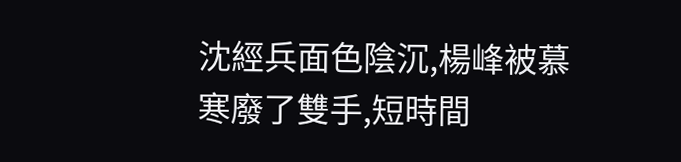沈經兵面色陰沉,楊峰被慕寒廢了雙手,短時間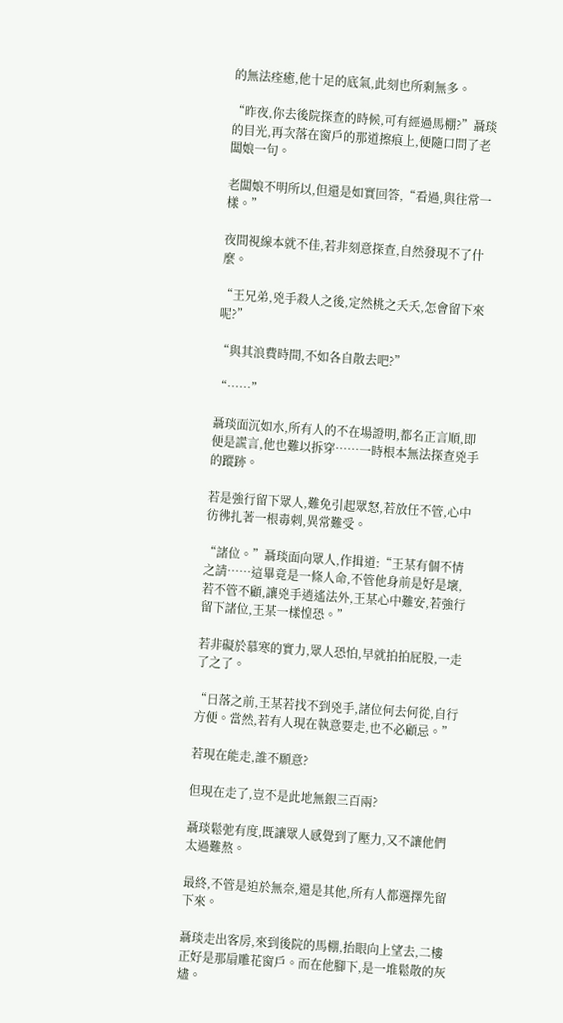的無法痊癒,他十足的底氣,此刻也所剩無多。

“昨夜,你去後院探查的時候,可有經過馬棚?”聶琰的目光,再次落在窗戶的那道擦痕上,便隨口問了老闆娘一句。

老闆娘不明所以,但還是如實回答,“看過,與往常一樣。”

夜間視線本就不佳,若非刻意探查,自然發現不了什麼。

“王兄弟,兇手殺人之後,定然桃之夭夭,怎會留下來呢?”

“與其浪費時間,不如各自散去吧?”

“……”

聶琰面沉如水,所有人的不在場證明,都名正言順,即便是謊言,他也難以拆穿……一時根本無法探查兇手的蹤跡。

若是強行留下眾人,難免引起眾怒,若放任不管,心中彷彿扎著一根毒刺,異常難受。

“諸位。”聶琰面向眾人,作揖道:“王某有個不情之請……這畢竟是一條人命,不管他身前是好是壞,若不管不顧,讓兇手逍遙法外,王某心中難安,若強行留下諸位,王某一樣惶恐。”

若非礙於慕寒的實力,眾人恐怕,早就拍拍屁股,一走了之了。

“日落之前,王某若找不到兇手,諸位何去何從,自行方便。當然,若有人現在執意要走,也不必顧忌。”

若現在能走,誰不願意?

但現在走了,豈不是此地無銀三百兩?

聶琰鬆弛有度,既讓眾人感覺到了壓力,又不讓他們太過難熬。

最終,不管是迫於無奈,還是其他,所有人都選擇先留下來。

聶琰走出客房,來到後院的馬棚,抬眼向上望去,二樓正好是那扇雕花窗戶。而在他腳下,是一堆鬆散的灰燼。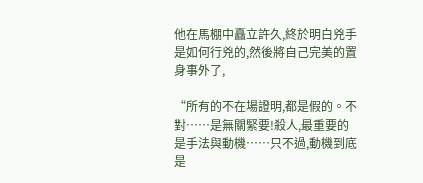他在馬棚中矗立許久,終於明白兇手是如何行兇的,然後將自己完美的置身事外了,

“所有的不在場證明,都是假的。不對……是無關緊要!殺人,最重要的是手法與動機……只不過,動機到底是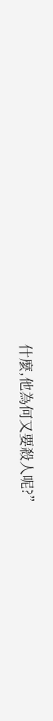什麼,他為何又要殺人呢?”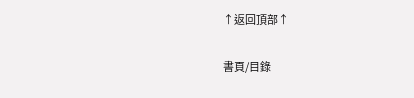↑返回頂部↑

書頁/目錄